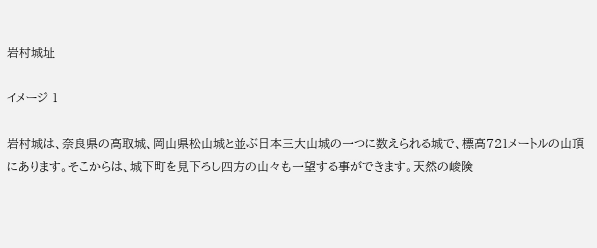岩村城址

イメージ 1

岩村城は、奈良県の高取城、岡山県松山城と並ぶ日本三大山城の一つに数えられる城で、標高721メートルの山頂にあります。そこからは、城下町を見下ろし四方の山々も一望する事ができます。天然の峻険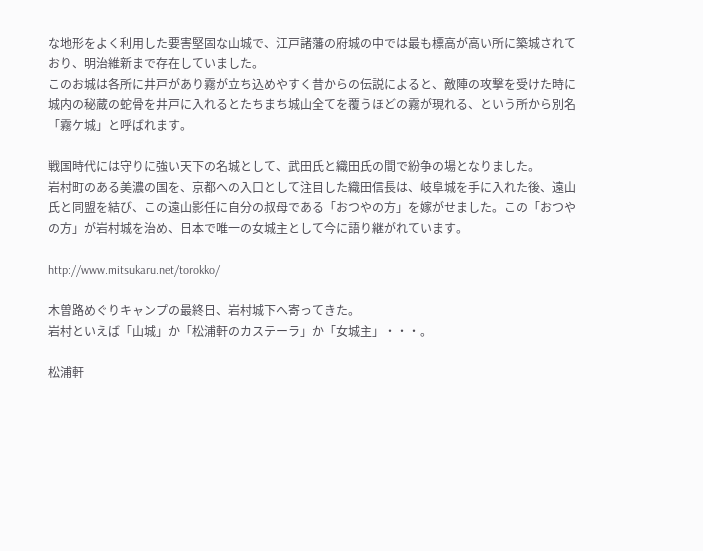な地形をよく利用した要害堅固な山城で、江戸諸藩の府城の中では最も標高が高い所に築城されており、明治維新まで存在していました。
このお城は各所に井戸があり霧が立ち込めやすく昔からの伝説によると、敵陣の攻撃を受けた時に城内の秘蔵の蛇骨を井戸に入れるとたちまち城山全てを覆うほどの霧が現れる、という所から別名「霧ケ城」と呼ばれます。

戦国時代には守りに強い天下の名城として、武田氏と織田氏の間で紛争の場となりました。
岩村町のある美濃の国を、京都への入口として注目した織田信長は、岐阜城を手に入れた後、遠山氏と同盟を結び、この遠山影任に自分の叔母である「おつやの方」を嫁がせました。この「おつやの方」が岩村城を治め、日本で唯一の女城主として今に語り継がれています。

http://www.mitsukaru.net/torokko/

木曽路めぐりキャンプの最終日、岩村城下へ寄ってきた。
岩村といえば「山城」か「松浦軒のカステーラ」か「女城主」・・・。

松浦軒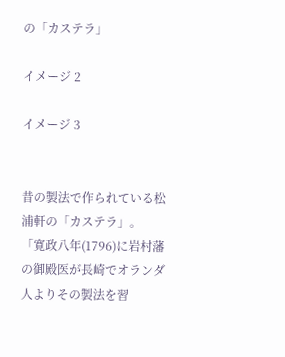の「カステラ」

イメージ 2

イメージ 3


昔の製法で作られている松浦軒の「カステラ」。
「寛政八年(1796)に岩村藩の御殿医が長崎でオランダ人よりその製法を習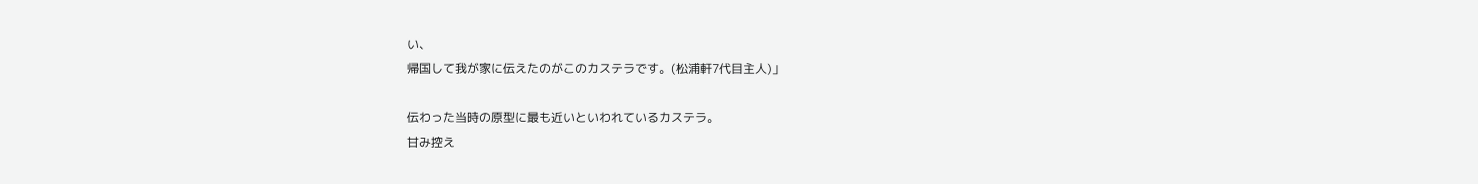い、
帰国して我が家に伝えたのがこのカステラです。(松浦軒7代目主人)」

伝わった当時の原型に最も近いといわれているカステラ。
甘み控え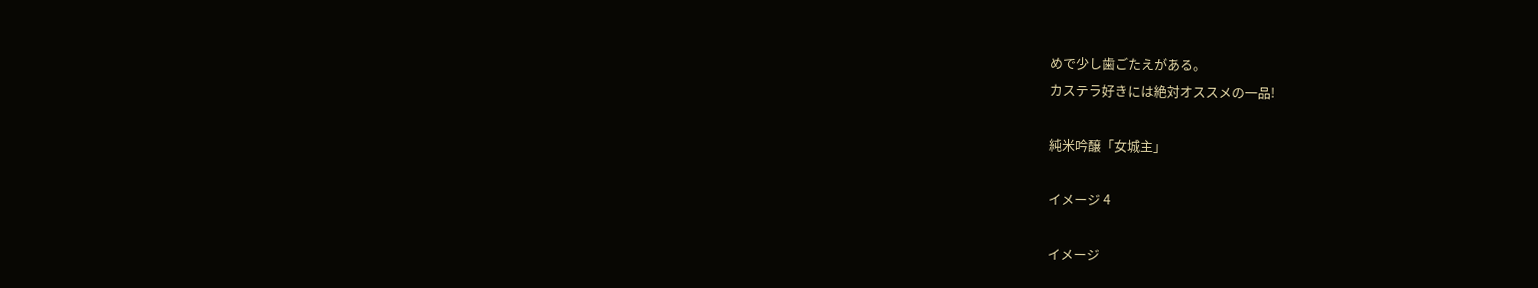めで少し歯ごたえがある。
カステラ好きには絶対オススメの一品!

純米吟醸「女城主」

イメージ 4

イメージ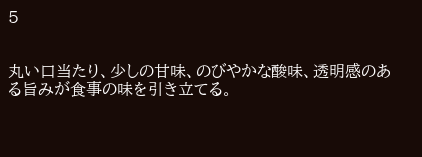5


丸い口当たり、少しの甘味、のびやかな酸味、透明感のある旨みが食事の味を引き立てる。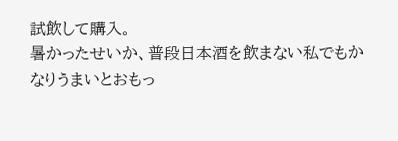試飲して購入。
暑かったせいか、普段日本酒を飲まない私でもかなりうまいとおもっ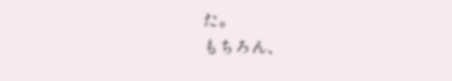た。
もちろん、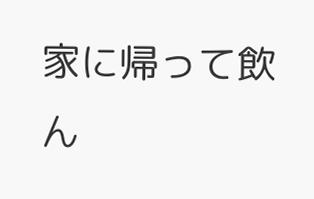家に帰って飲ん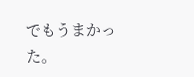でもうまかった。